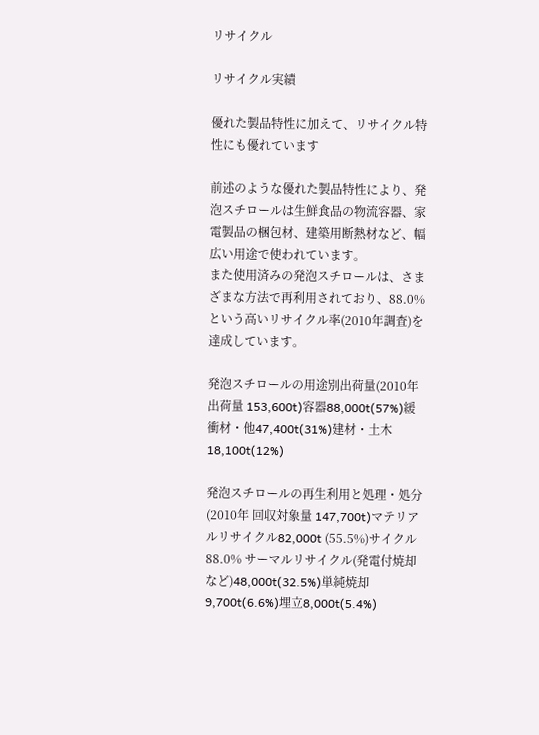リサイクル

リサイクル実績

優れた製品特性に加えて、リサイクル特性にも優れています

前述のような優れた製品特性により、発泡スチロールは生鮮食品の物流容器、家電製品の梱包材、建築用断熱材など、幅広い用途で使われています。
また使用済みの発泡スチロールは、さまざまな方法で再利用されており、88.0%という高いリサイクル率(2010年調査)を達成しています。

発泡スチロールの用途別出荷量(2010年 出荷量 153,600t)容器88,000t(57%)緩衝材・他47,400t(31%)建材・土木18,100t(12%)

発泡スチロールの再生利用と処理・処分(2010年 回収対象量 147,700t)マテリアルリサイクル82,000t (55.5%)サイクル88.0% サーマルリサイクル(発電付焼却など)48,000t(32.5%)単純焼却 9,700t(6.6%)埋立8,000t(5.4%)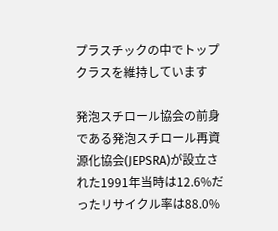プラスチックの中でトップクラスを維持しています

発泡スチロール協会の前身である発泡スチロール再資源化協会(JEPSRA)が設立された1991年当時は12.6%だったリサイクル率は88.0%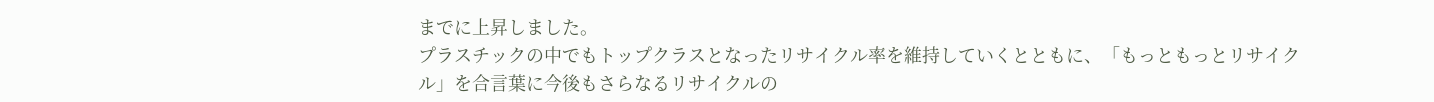までに上昇しました。
プラスチックの中でもトップクラスとなったリサイクル率を維持していくとともに、「もっともっとリサイクル」を合言葉に今後もさらなるリサイクルの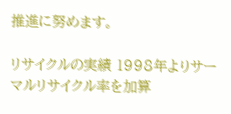推進に努めます。

リサイクルの実績 1998年よりサーマルリサイクル率を加算